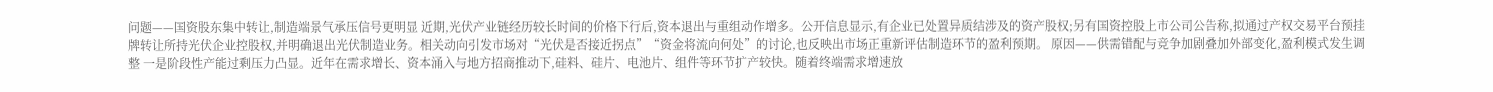问题——国资股东集中转让,制造端景气承压信号更明显 近期,光伏产业链经历较长时间的价格下行后,资本退出与重组动作增多。公开信息显示,有企业已处置异质结涉及的资产股权;另有国资控股上市公司公告称,拟通过产权交易平台预挂牌转让所持光伏企业控股权,并明确退出光伏制造业务。相关动向引发市场对“光伏是否接近拐点”“资金将流向何处”的讨论,也反映出市场正重新评估制造环节的盈利预期。 原因——供需错配与竞争加剧叠加外部变化,盈利模式发生调整 一是阶段性产能过剩压力凸显。近年在需求增长、资本涌入与地方招商推动下,硅料、硅片、电池片、组件等环节扩产较快。随着终端需求增速放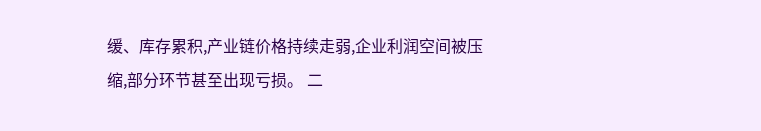缓、库存累积,产业链价格持续走弱,企业利润空间被压缩,部分环节甚至出现亏损。 二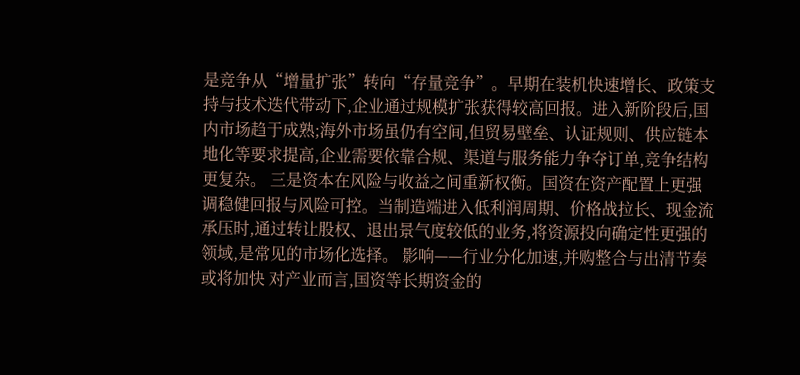是竞争从“增量扩张”转向“存量竞争”。早期在装机快速增长、政策支持与技术迭代带动下,企业通过规模扩张获得较高回报。进入新阶段后,国内市场趋于成熟;海外市场虽仍有空间,但贸易壁垒、认证规则、供应链本地化等要求提高,企业需要依靠合规、渠道与服务能力争夺订单,竞争结构更复杂。 三是资本在风险与收益之间重新权衡。国资在资产配置上更强调稳健回报与风险可控。当制造端进入低利润周期、价格战拉长、现金流承压时,通过转让股权、退出景气度较低的业务,将资源投向确定性更强的领域,是常见的市场化选择。 影响——行业分化加速,并购整合与出清节奏或将加快 对产业而言,国资等长期资金的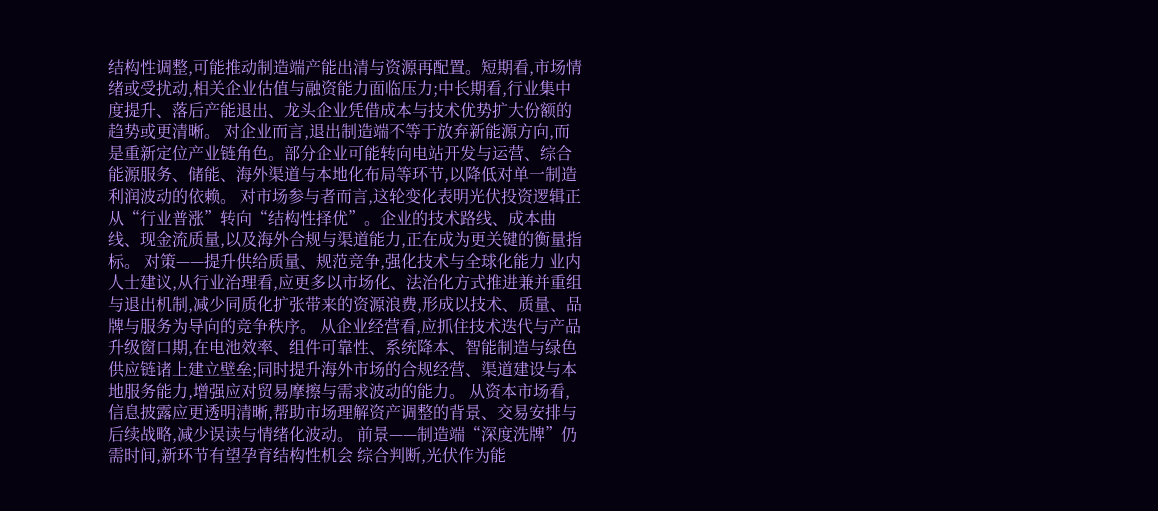结构性调整,可能推动制造端产能出清与资源再配置。短期看,市场情绪或受扰动,相关企业估值与融资能力面临压力;中长期看,行业集中度提升、落后产能退出、龙头企业凭借成本与技术优势扩大份额的趋势或更清晰。 对企业而言,退出制造端不等于放弃新能源方向,而是重新定位产业链角色。部分企业可能转向电站开发与运营、综合能源服务、储能、海外渠道与本地化布局等环节,以降低对单一制造利润波动的依赖。 对市场参与者而言,这轮变化表明光伏投资逻辑正从“行业普涨”转向“结构性择优”。企业的技术路线、成本曲线、现金流质量,以及海外合规与渠道能力,正在成为更关键的衡量指标。 对策——提升供给质量、规范竞争,强化技术与全球化能力 业内人士建议,从行业治理看,应更多以市场化、法治化方式推进兼并重组与退出机制,减少同质化扩张带来的资源浪费,形成以技术、质量、品牌与服务为导向的竞争秩序。 从企业经营看,应抓住技术迭代与产品升级窗口期,在电池效率、组件可靠性、系统降本、智能制造与绿色供应链诸上建立壁垒;同时提升海外市场的合规经营、渠道建设与本地服务能力,增强应对贸易摩擦与需求波动的能力。 从资本市场看,信息披露应更透明清晰,帮助市场理解资产调整的背景、交易安排与后续战略,减少误读与情绪化波动。 前景——制造端“深度洗牌”仍需时间,新环节有望孕育结构性机会 综合判断,光伏作为能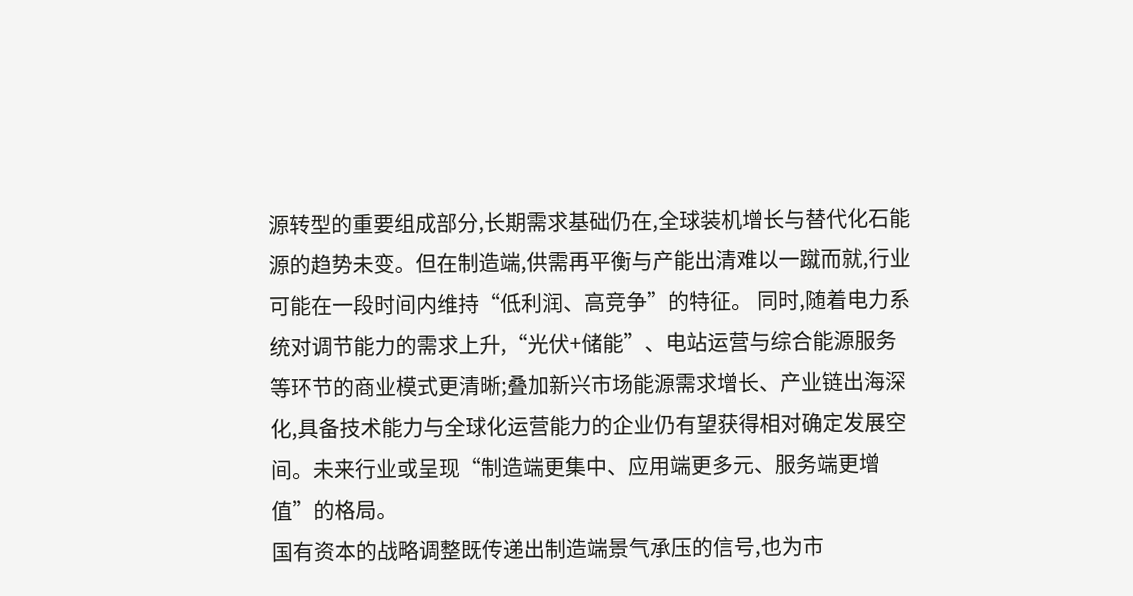源转型的重要组成部分,长期需求基础仍在,全球装机增长与替代化石能源的趋势未变。但在制造端,供需再平衡与产能出清难以一蹴而就,行业可能在一段时间内维持“低利润、高竞争”的特征。 同时,随着电力系统对调节能力的需求上升,“光伏+储能”、电站运营与综合能源服务等环节的商业模式更清晰;叠加新兴市场能源需求增长、产业链出海深化,具备技术能力与全球化运营能力的企业仍有望获得相对确定发展空间。未来行业或呈现“制造端更集中、应用端更多元、服务端更增值”的格局。
国有资本的战略调整既传递出制造端景气承压的信号,也为市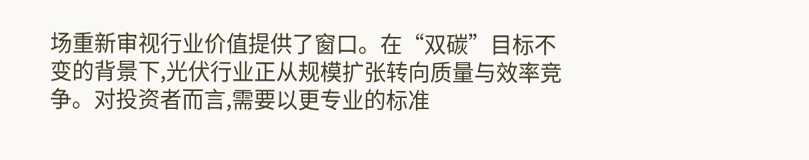场重新审视行业价值提供了窗口。在“双碳”目标不变的背景下,光伏行业正从规模扩张转向质量与效率竞争。对投资者而言,需要以更专业的标准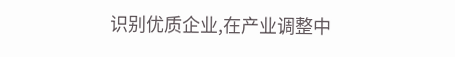识别优质企业,在产业调整中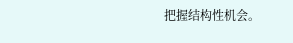把握结构性机会。